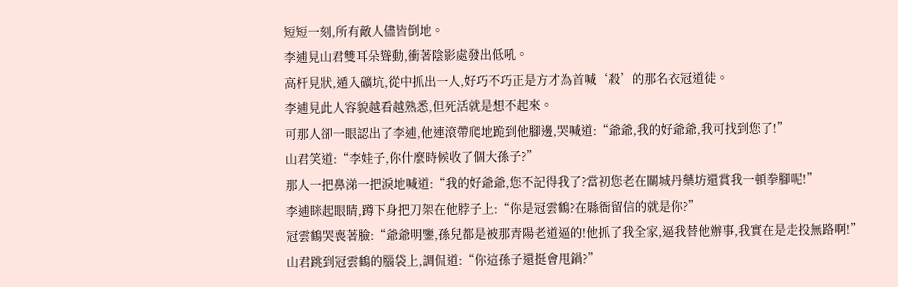短短一刻,所有敵人儘皆倒地。
李逋見山君雙耳朵聳動,衝著陰影處發出低吼。
高杆見狀,遁入礦坑,從中抓出一人,好巧不巧正是方才為首喊‘殺’的那名衣冠道徒。
李逋見此人容貌越看越熟悉,但死活就是想不起來。
可那人卻一眼認出了李逋,他連滾帶爬地跪到他腳邊,哭喊道:“爺爺,我的好爺爺,我可找到您了!”
山君笑道:“李娃子,你什麼時候收了個大孫子?”
那人一把鼻涕一把淚地喊道:“我的好爺爺,您不記得我了?當初您老在關城丹藥坊還賞我一頓拳腳呢!”
李逋眯起眼睛,蹲下身把刀架在他脖子上:“你是冠雲鶴?在縣衙留信的就是你?”
冠雲鶴哭喪著臉:“爺爺明鑒,孫兒都是被那青陽老道逼的!他抓了我全家,逼我替他辦事,我實在是走投無路啊!”
山君跳到冠雲鶴的腦袋上,調侃道:“你這孫子還挺會甩鍋?”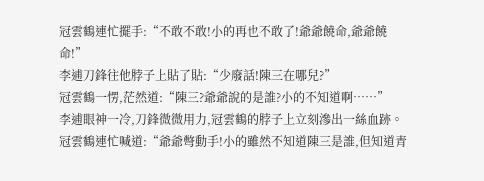冠雲鶴連忙擺手:“不敢不敢!小的再也不敢了!爺爺饒命,爺爺饒命!”
李逋刀鋒往他脖子上貼了貼:“少廢話!陳三在哪兒?”
冠雲鶴一愣,茫然道:“陳三?爺爺說的是誰?小的不知道啊……”
李逋眼神一冷,刀鋒微微用力,冠雲鶴的脖子上立刻滲出一絲血跡。
冠雲鶴連忙喊道:“爺爺彆動手!小的雖然不知道陳三是誰,但知道青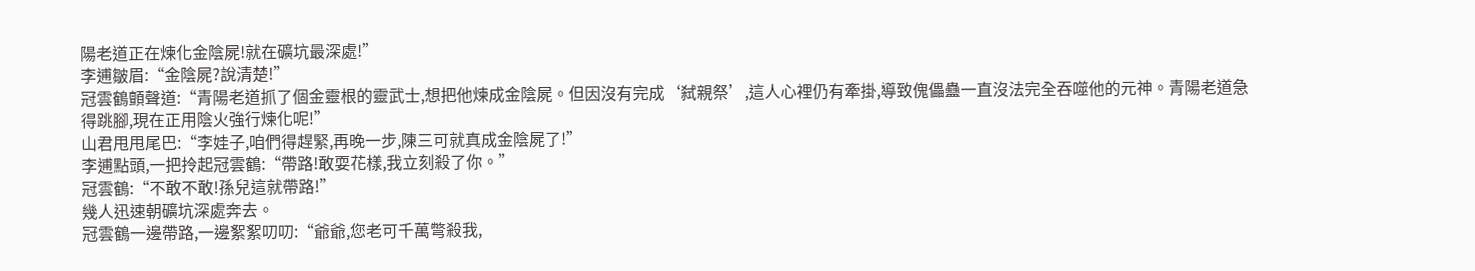陽老道正在煉化金陰屍!就在礦坑最深處!”
李逋皺眉:“金陰屍?說清楚!”
冠雲鶴顫聲道:“青陽老道抓了個金靈根的靈武士,想把他煉成金陰屍。但因沒有完成‘弑親祭’,這人心裡仍有牽掛,導致傀儡蠱一直沒法完全吞噬他的元神。青陽老道急得跳腳,現在正用陰火強行煉化呢!”
山君甩甩尾巴:“李娃子,咱們得趕緊,再晚一步,陳三可就真成金陰屍了!”
李逋點頭,一把拎起冠雲鶴:“帶路!敢耍花樣,我立刻殺了你。”
冠雲鶴:“不敢不敢!孫兒這就帶路!”
幾人迅速朝礦坑深處奔去。
冠雲鶴一邊帶路,一邊絮絮叨叨:“爺爺,您老可千萬彆殺我,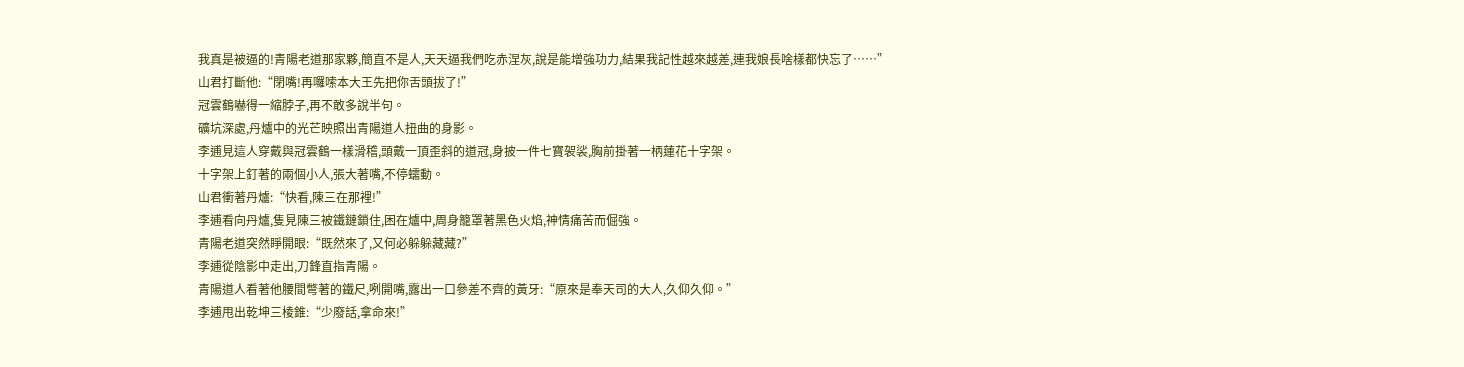我真是被逼的!青陽老道那家夥,簡直不是人,天天逼我們吃赤涅灰,說是能增強功力,結果我記性越來越差,連我娘長啥樣都快忘了……”
山君打斷他:“閉嘴!再囉嗦本大王先把你舌頭拔了!”
冠雲鶴嚇得一縮脖子,再不敢多說半句。
礦坑深處,丹爐中的光芒映照出青陽道人扭曲的身影。
李逋見這人穿戴與冠雲鶴一樣滑稽,頭戴一頂歪斜的道冠,身披一件七寶袈裟,胸前掛著一柄蓮花十字架。
十字架上釘著的兩個小人,張大著嘴,不停蠕動。
山君衝著丹爐:“快看,陳三在那裡!”
李逋看向丹爐,隻見陳三被鐵鏈鎖住,困在爐中,周身籠罩著黑色火焰,神情痛苦而倔強。
青陽老道突然睜開眼:“既然來了,又何必躲躲藏藏?”
李逋從陰影中走出,刀鋒直指青陽。
青陽道人看著他腰間彆著的鐵尺,咧開嘴,露出一口參差不齊的黃牙:“原來是奉天司的大人,久仰久仰。”
李逋甩出乾坤三棱錐:“少廢話,拿命來!”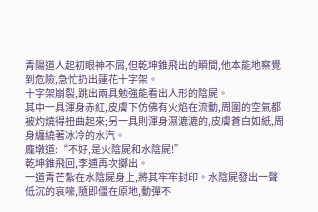青陽道人起初眼神不屑,但乾坤錐飛出的瞬間,他本能地察覺到危險,急忙扔出蓮花十字架。
十字架崩裂,跳出兩具勉強能看出人形的陰屍。
其中一具渾身赤紅,皮膚下仿佛有火焰在流動,周圍的空氣都被灼燒得扭曲起來;另一具則渾身濕漉漉的,皮膚蒼白如紙,周身纏繞著冰冷的水汽。
龐墩道:“不好,是火陰屍和水陰屍!”
乾坤錐飛回,李逋再次擲出。
一道青芒紮在水陰屍身上,將其牢牢封印。水陰屍發出一聲低沉的哀嚎,隨即僵在原地,動彈不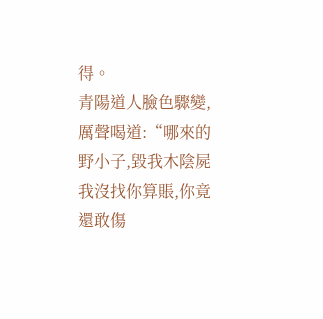得。
青陽道人臉色驟變,厲聲喝道:“哪來的野小子,毀我木陰屍我沒找你算賬,你竟還敢傷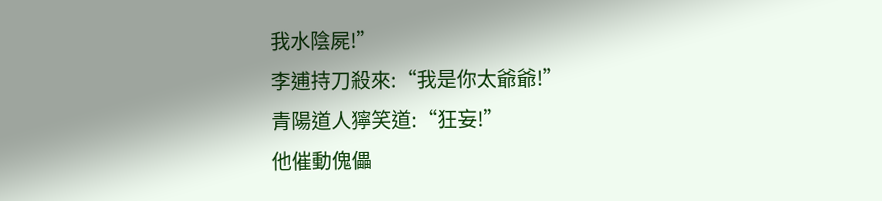我水陰屍!”
李逋持刀殺來:“我是你太爺爺!”
青陽道人獰笑道:“狂妄!”
他催動傀儡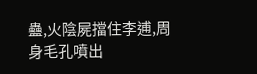蠱,火陰屍擋住李逋,周身毛孔噴出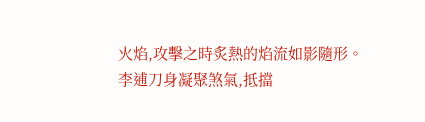火焰,攻擊之時炙熱的焰流如影隨形。
李逋刀身凝聚煞氣,抵擋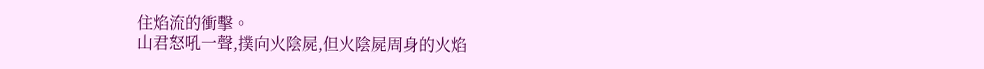住焰流的衝擊。
山君怒吼一聲,撲向火陰屍,但火陰屍周身的火焰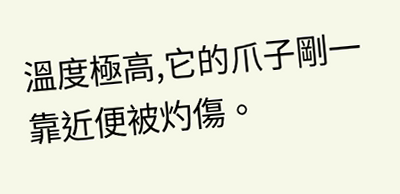溫度極高,它的爪子剛一靠近便被灼傷。